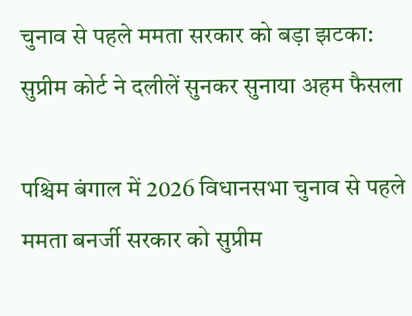चुनाव से पहले ममता सरकार को बड़ा झटका: सुप्रीम कोर्ट ने दलीलें सुनकर सुनाया अहम फैसला

पश्चिम बंगाल में 2026 विधानसभा चुनाव से पहले ममता बनर्जी सरकार को सुप्रीम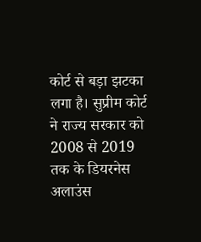कोर्ट से बड़ा झटका लगा है। सुप्रीम कोर्ट ने राज्य सरकार को 2008 से 2019 तक के डियरनेस अलाउंस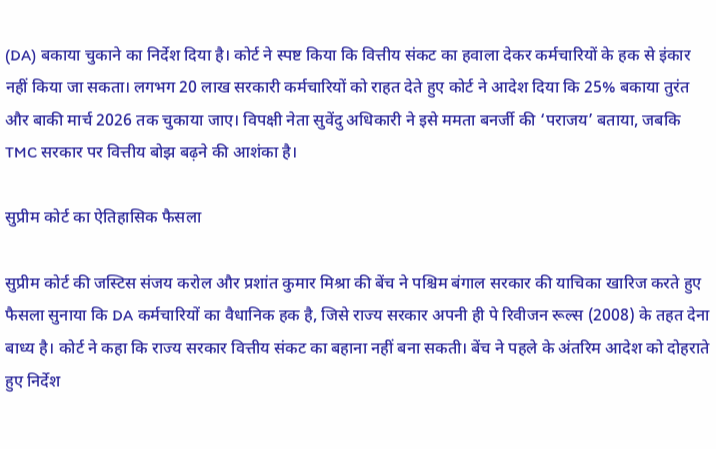(DA) बकाया चुकाने का निर्देश दिया है। कोर्ट ने स्पष्ट किया कि वित्तीय संकट का हवाला देकर कर्मचारियों के हक से इंकार नहीं किया जा सकता। लगभग 20 लाख सरकारी कर्मचारियों को राहत देते हुए कोर्ट ने आदेश दिया कि 25% बकाया तुरंत और बाकी मार्च 2026 तक चुकाया जाए। विपक्षी नेता सुवेंदु अधिकारी ने इसे ममता बनर्जी की ‘पराजय’ बताया, जबकि TMC सरकार पर वित्तीय बोझ बढ़ने की आशंका है।

सुप्रीम कोर्ट का ऐतिहासिक फैसला

सुप्रीम कोर्ट की जस्टिस संजय करोल और प्रशांत कुमार मिश्रा की बेंच ने पश्चिम बंगाल सरकार की याचिका खारिज करते हुए फैसला सुनाया कि DA कर्मचारियों का वैधानिक हक है, जिसे राज्य सरकार अपनी ही पे रिवीजन रूल्स (2008) के तहत देना बाध्य है। कोर्ट ने कहा कि राज्य सरकार वित्तीय संकट का बहाना नहीं बना सकती। बेंच ने पहले के अंतरिम आदेश को दोहराते हुए निर्देश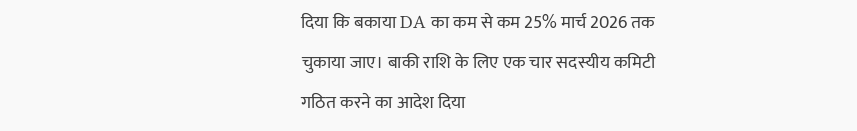दिया कि बकाया DA का कम से कम 25% मार्च 2026 तक चुकाया जाए। बाकी राशि के लिए एक चार सदस्यीय कमिटी गठित करने का आदेश दिया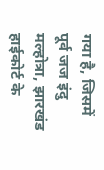गया है, जिसमें पूर्व जज इंदु मल्होत्रा, झारखंड हाईकोर्ट के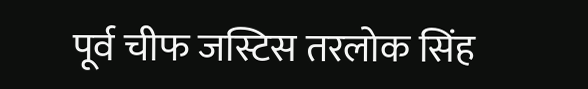पूर्व चीफ जस्टिस तरलोक सिंह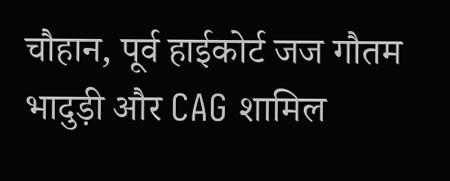चौहान, पूर्व हाईकोर्ट जज गौतम भादुड़ी और CAG शामिल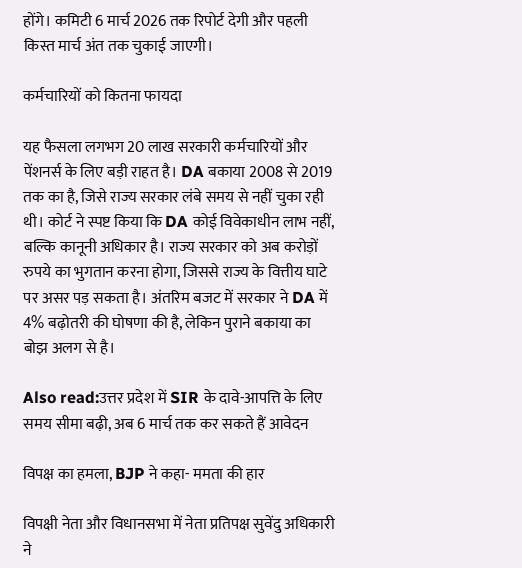होंगे। कमिटी 6 मार्च 2026 तक रिपोर्ट देगी और पहली किस्त मार्च अंत तक चुकाई जाएगी।

कर्मचारियों को कितना फायदा

यह फैसला लगभग 20 लाख सरकारी कर्मचारियों और पेंशनर्स के लिए बड़ी राहत है। DA बकाया 2008 से 2019 तक का है, जिसे राज्य सरकार लंबे समय से नहीं चुका रही थी। कोर्ट ने स्पष्ट किया कि DA कोई विवेकाधीन लाभ नहीं, बल्कि कानूनी अधिकार है। राज्य सरकार को अब करोड़ों रुपये का भुगतान करना होगा, जिससे राज्य के वित्तीय घाटे पर असर पड़ सकता है। अंतरिम बजट में सरकार ने DA में 4% बढ़ोतरी की घोषणा की है, लेकिन पुराने बकाया का बोझ अलग से है।

Also read:उत्तर प्रदेश में SIR के दावे-आपत्ति के लिए समय सीमा बढ़ी, अब 6 मार्च तक कर सकते हैं आवेदन

विपक्ष का हमला, BJP ने कहा- ममता की हार

विपक्षी नेता और विधानसभा में नेता प्रतिपक्ष सुवेंदु अधिकारी ने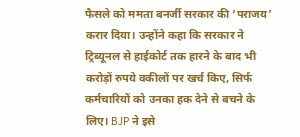फैसले को ममता बनर्जी सरकार की ‘पराजय’ करार दिया। उन्होंने कहा कि सरकार ने ट्रिब्यूनल से हाईकोर्ट तक हारने के बाद भी करोड़ों रुपये वकीलों पर खर्च किए, सिर्फ कर्मचारियों को उनका हक देने से बचने के लिए। BJP ने इसे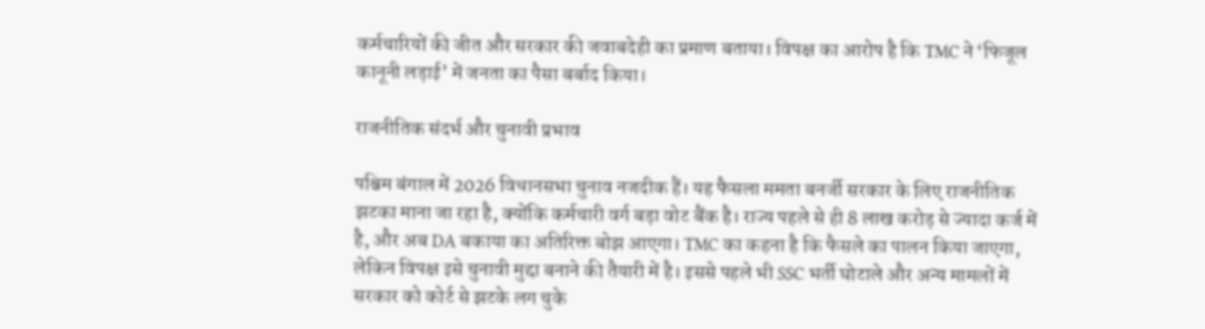कर्मचारियों की जीत और सरकार की जवाबदेही का प्रमाण बताया। विपक्ष का आरोप है कि TMC ने ‘फिजूल कानूनी लड़ाई’ में जनता का पैसा बर्बाद किया।

राजनीतिक संदर्भ और चुनावी प्रभाव

पश्चिम बंगाल में 2026 विधानसभा चुनाव नजदीक हैं। यह फैसला ममता बनर्जी सरकार के लिए राजनीतिक झटका माना जा रहा है, क्योंकि कर्मचारी वर्ग बड़ा वोट बैंक है। राज्य पहले से ही 8 लाख करोड़ से ज्यादा कर्ज में है, और अब DA बकाया का अतिरिक्त बोझ आएगा। TMC का कहना है कि फैसले का पालन किया जाएगा, लेकिन विपक्ष इसे चुनावी मुद्दा बनाने की तैयारी में है। इससे पहले भी SSC भर्ती घोटाले और अन्य मामलों में सरकार को कोर्ट से झटके लग चुके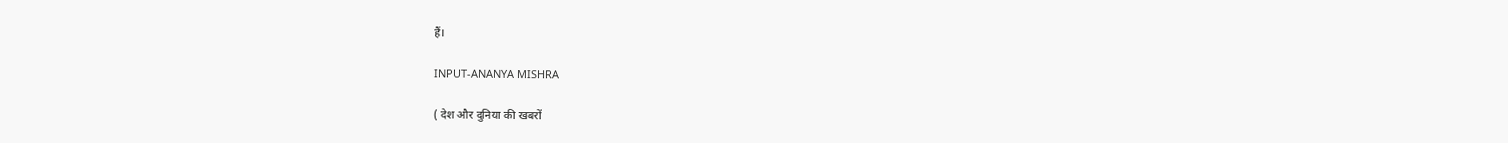हैं।

INPUT-ANANYA MISHRA

( देश और दुनिया की खबरों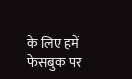के लिए हमें फेसबुक पर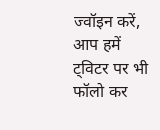ज्वॉइन करें, आप हमें ट्विटर पर भी फॉलो कर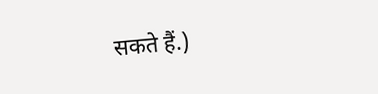सकते हैं.)